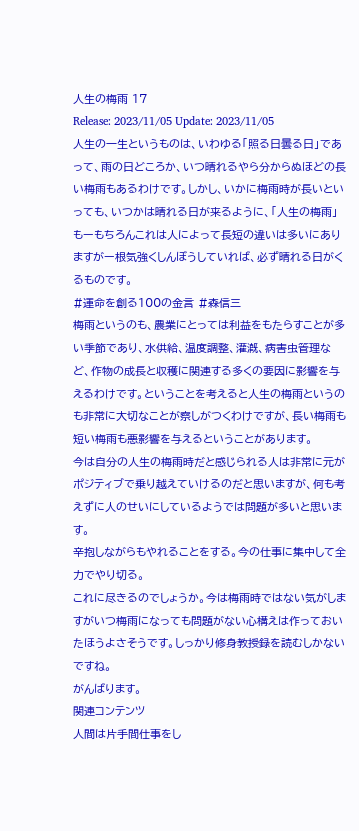人生の梅雨 17
Release: 2023/11/05 Update: 2023/11/05
人生の一生というものは、いわゆる「照る日曇る日」であって、雨の日どころか、いつ晴れるやら分からぬほどの長い梅雨もあるわけです。しかし、いかに梅雨時が長いといっても、いつかは晴れる日が来るように、「人生の梅雨」もーもちろんこれは人によって長短の違いは多いにありますがー根気強くしんぼうしていれば、必ず晴れる日がくるものです。
#運命を創る100の金言 #森信三
梅雨というのも、農業にとっては利益をもたらすことが多い季節であり、水供給、温度調整、灌漑、病害虫管理など、作物の成長と収穫に関連する多くの要因に影響を与えるわけです。ということを考えると人生の梅雨というのも非常に大切なことが察しがつくわけですが、長い梅雨も短い梅雨も悪影響を与えるということがあります。
今は自分の人生の梅雨時だと感じられる人は非常に元がポジティブで乗り越えていけるのだと思いますが、何も考えずに人のせいにしているようでは問題が多いと思います。
辛抱しながらもやれることをする。今の仕事に集中して全力でやり切る。
これに尽きるのでしょうか。今は梅雨時ではない気がしますがいつ梅雨になっても問題がない心構えは作っておいたほうよさそうです。しっかり修身教授録を読むしかないですね。
がんばります。
関連コンテンツ
人間は片手間仕事をし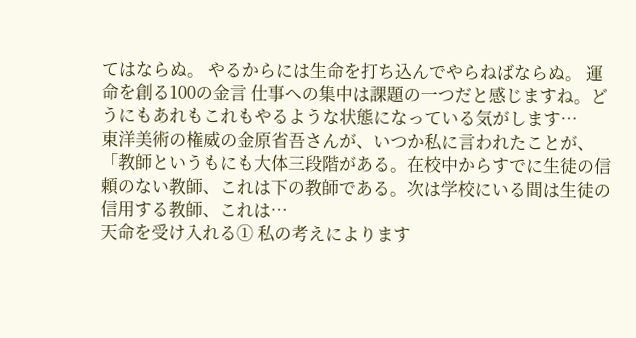てはならぬ。 やるからには生命を打ち込んでやらねばならぬ。 運命を創る100の金言 仕事への集中は課題の一つだと感じますね。どうにもあれもこれもやるような状態になっている気がします…
東洋美術の権威の金原省吾さんが、いつか私に言われたことが、「教師というもにも大体三段階がある。在校中からすでに生徒の信頼のない教師、これは下の教師である。次は学校にいる間は生徒の信用する教師、これは…
天命を受け入れる① 私の考えによります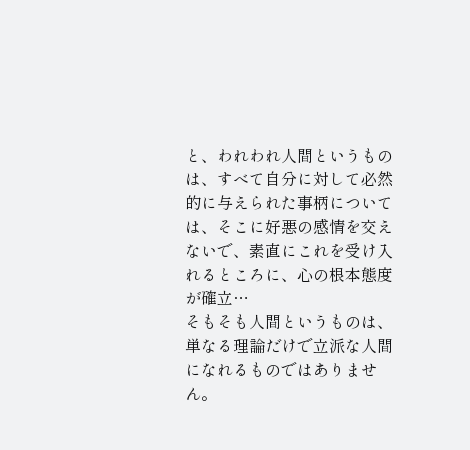と、われわれ人間というものは、すべて自分に対して必然的に与えられた事柄については、そこに好悪の感情を交えないで、素直にこれを受け入れるところに、心の根本態度が確立…
そもそも人間というものは、単なる理論だけで立派な人間になれるものではありません。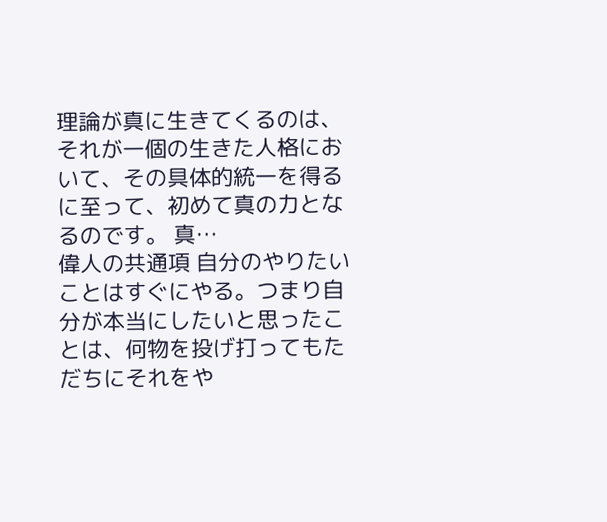理論が真に生きてくるのは、それが一個の生きた人格において、その具体的統一を得るに至って、初めて真の力となるのです。 真…
偉人の共通項 自分のやりたいことはすぐにやる。つまり自分が本当にしたいと思ったことは、何物を投げ打ってもただちにそれをや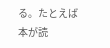る。たとえば本が読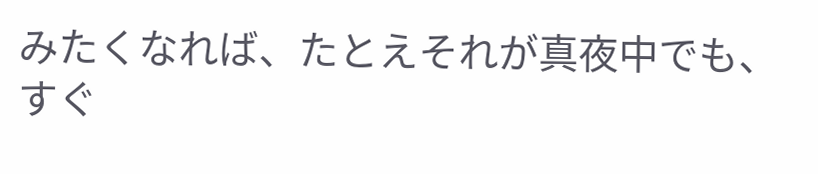みたくなれば、たとえそれが真夜中でも、すぐ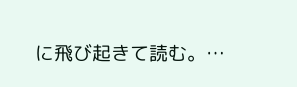に飛び起きて読む。…